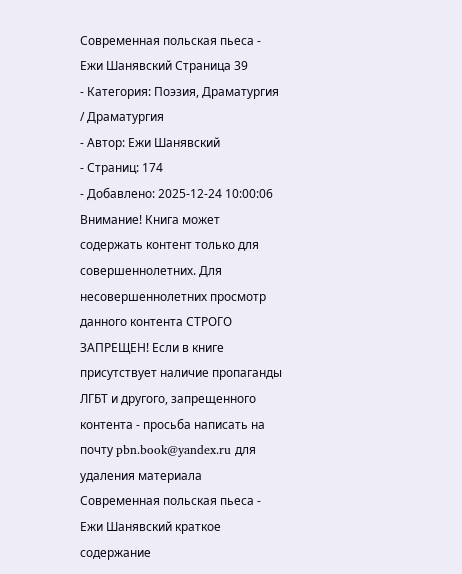Современная польская пьеса - Ежи Шанявский Страница 39
- Категория: Поэзия, Драматургия / Драматургия
- Автор: Ежи Шанявский
- Страниц: 174
- Добавлено: 2025-12-24 10:00:06
Внимание! Книга может содержать контент только для совершеннолетних. Для несовершеннолетних просмотр данного контента СТРОГО ЗАПРЕЩЕН! Если в книге присутствует наличие пропаганды ЛГБТ и другого, запрещенного контента - просьба написать на почту pbn.book@yandex.ru для удаления материала
Современная польская пьеса - Ежи Шанявский краткое содержание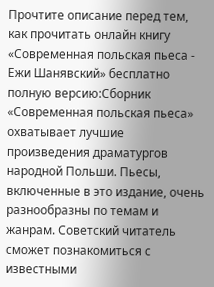Прочтите описание перед тем, как прочитать онлайн книгу «Современная польская пьеса - Ежи Шанявский» бесплатно полную версию:Сборник «Современная польская пьеса» охватывает лучшие произведения драматургов народной Польши. Пьесы, включенные в это издание, очень разнообразны по темам и жанрам. Советский читатель сможет познакомиться с известными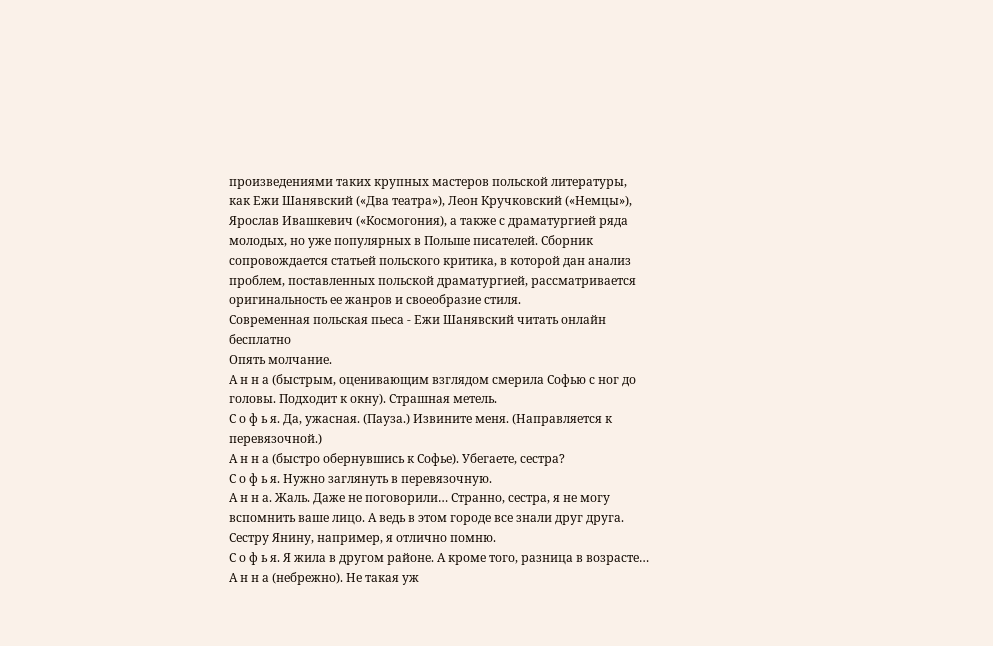произведениями таких крупных мастеров польской литературы, как Ежи Шанявский («Два театра»), Леон Кручковский («Немцы»), Ярослав Ивашкевич («Космогония), а также с драматургией ряда молодых, но уже популярных в Польше писателей. Сборник сопровождается статьей польского критика, в которой дан анализ проблем, поставленных польской драматургией, рассматривается оригинальность ее жанров и своеобразие стиля.
Современная польская пьеса - Ежи Шанявский читать онлайн бесплатно
Опять молчание.
А н н а (быстрым, оценивающим взглядом смерила Софью с ног до головы. Подходит к окну). Страшная метель.
С о ф ь я. Да, ужасная. (Пауза.) Извините меня. (Направляется к перевязочной.)
А н н а (быстро обернувшись к Софье). Убегаете, сестра?
С о ф ь я. Нужно заглянуть в перевязочную.
А н н а. Жаль. Даже не поговорили… Странно, сестра, я не могу вспомнить ваше лицо. А ведь в этом городе все знали друг друга. Сестру Янину, например, я отлично помню.
С о ф ь я. Я жила в другом районе. А кроме того, разница в возрасте…
А н н а (небрежно). Не такая уж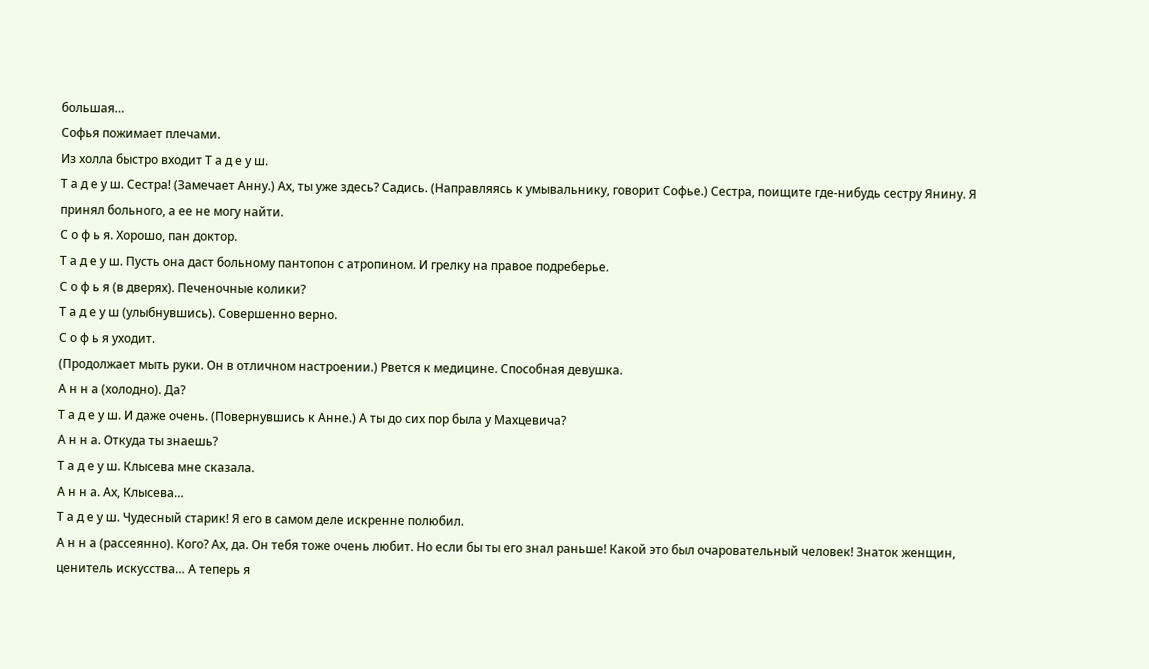большая…
Софья пожимает плечами.
Из холла быстро входит Т а д е у ш.
Т а д е у ш. Сестра! (Замечает Анну.) Ах, ты уже здесь? Садись. (Направляясь к умывальнику, говорит Софье.) Сестра, поищите где-нибудь сестру Янину. Я принял больного, а ее не могу найти.
С о ф ь я. Хорошо, пан доктор.
Т а д е у ш. Пусть она даст больному пантопон с атропином. И грелку на правое подреберье.
С о ф ь я (в дверях). Печеночные колики?
Т а д е у ш (улыбнувшись). Совершенно верно.
С о ф ь я уходит.
(Продолжает мыть руки. Он в отличном настроении.) Рвется к медицине. Способная девушка.
А н н а (холодно). Да?
Т а д е у ш. И даже очень. (Повернувшись к Анне.) А ты до сих пор была у Махцевича?
А н н а. Откуда ты знаешь?
Т а д е у ш. Клысева мне сказала.
А н н а. Ах, Клысева…
Т а д е у ш. Чудесный старик! Я его в самом деле искренне полюбил.
А н н а (рассеянно). Кого? Ах, да. Он тебя тоже очень любит. Но если бы ты его знал раньше! Какой это был очаровательный человек! Знаток женщин, ценитель искусства… А теперь я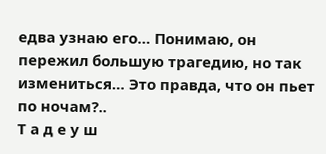едва узнаю его… Понимаю, он пережил большую трагедию, но так измениться… Это правда, что он пьет по ночам?..
Т а д е у ш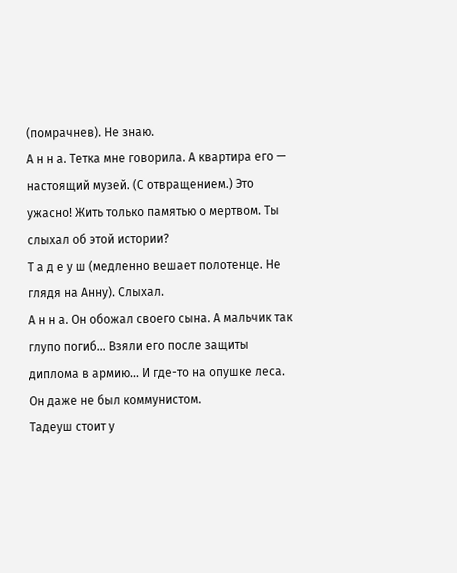(помрачнев). Не знаю.
А н н а. Тетка мне говорила. А квартира его — настоящий музей. (С отвращением.) Это ужасно! Жить только памятью о мертвом. Ты слыхал об этой истории?
Т а д е у ш (медленно вешает полотенце. Не глядя на Анну). Слыхал.
А н н а. Он обожал своего сына. А мальчик так глупо погиб… Взяли его после защиты диплома в армию… И где-то на опушке леса. Он даже не был коммунистом.
Тадеуш стоит у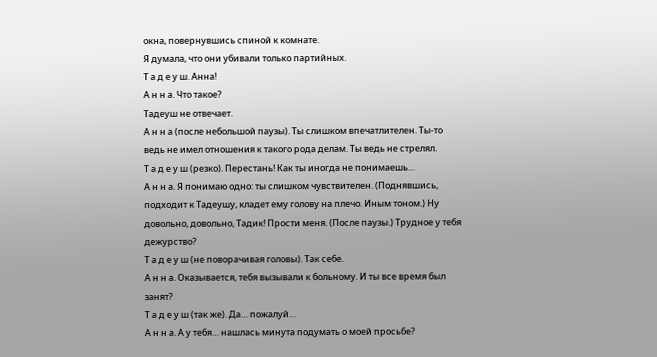окна, повернувшись спиной к комнате.
Я думала, что они убивали только партийных.
Т а д е у ш. Анна!
А н н а. Что такое?
Тадеуш не отвечает.
А н н а (после небольшой паузы). Ты слишком впечатлителен. Ты-то ведь не имел отношения к такого рода делам. Ты ведь не стрелял.
Т а д е у ш (резко). Перестань! Как ты иногда не понимаешь…
А н н а. Я понимаю одно: ты слишком чувствителен. (Поднявшись, подходит к Тадеушу, кладет ему голову на плечо. Иным тоном.) Ну довольно, довольно, Тадик! Прости меня. (После паузы.) Трудное у тебя дежурство?
Т а д е у ш (не поворачивая головы). Так себе.
А н н а. Оказывается, тебя вызывали к больному. И ты все время был занят?
Т а д е у ш (так же). Да… пожалуй…
А н н а. А у тебя… нашлась минута подумать о моей просьбе?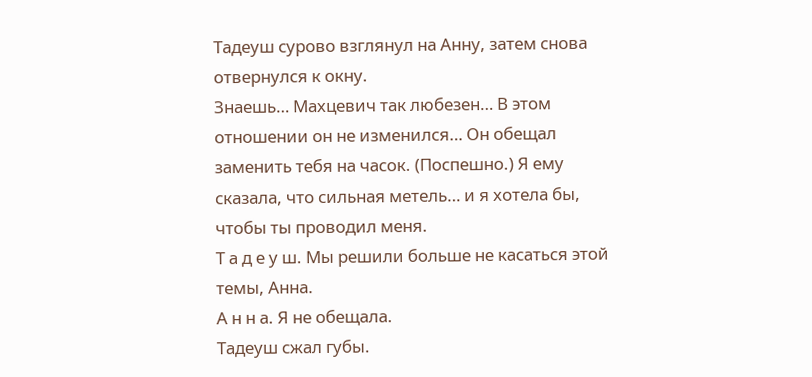Тадеуш сурово взглянул на Анну, затем снова отвернулся к окну.
Знаешь… Махцевич так любезен… В этом отношении он не изменился… Он обещал заменить тебя на часок. (Поспешно.) Я ему сказала, что сильная метель… и я хотела бы, чтобы ты проводил меня.
Т а д е у ш. Мы решили больше не касаться этой темы, Анна.
А н н а. Я не обещала.
Тадеуш сжал губы.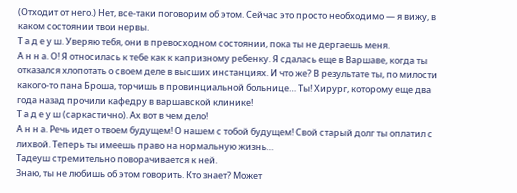(Отходит от него.) Нет, все-таки поговорим об этом. Сейчас это просто необходимо — я вижу, в каком состоянии твои нервы.
Т а д е у ш. Уверяю тебя, они в превосходном состоянии, пока ты не дергаешь меня.
А н н а. О! Я относилась к тебе как к капризному ребенку. Я сдалась еще в Варшаве, когда ты отказался хлопотать о своем деле в высших инстанциях. И что же? В результате ты, по милости какого-то пана Броша, торчишь в провинциальной больнице… Ты! Хирург, которому еще два года назад прочили кафедру в варшавской клинике!
Т а д е у ш (саркастично). Ах вот в чем дело!
А н н а. Речь идет о твоем будущем! О нашем с тобой будущем! Свой старый долг ты оплатил с лихвой. Теперь ты имеешь право на нормальную жизнь…
Тадеуш стремительно поворачивается к ней.
Знаю, ты не любишь об этом говорить. Кто знает? Может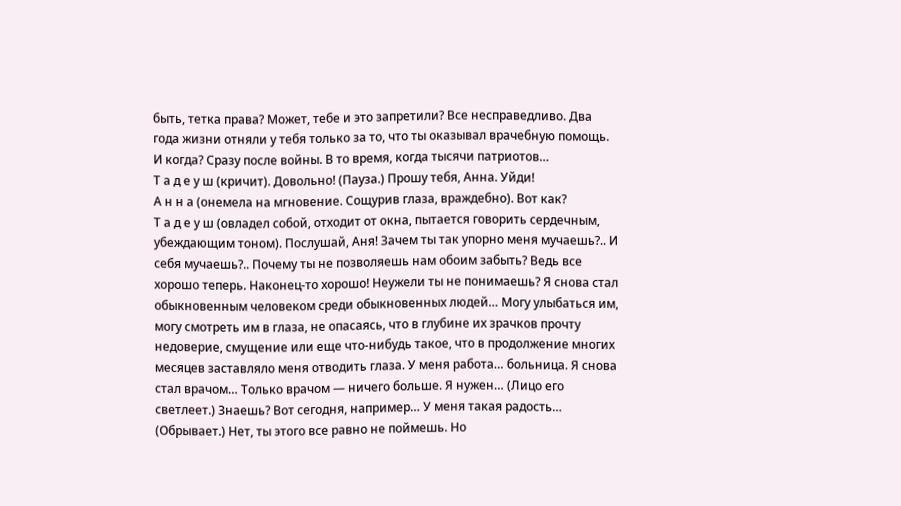быть, тетка права? Может, тебе и это запретили? Все несправедливо. Два года жизни отняли у тебя только за то, что ты оказывал врачебную помощь. И когда? Сразу после войны. В то время, когда тысячи патриотов…
Т а д е у ш (кричит). Довольно! (Пауза.) Прошу тебя, Анна. Уйди!
А н н а (онемела на мгновение. Сощурив глаза, враждебно). Вот как?
Т а д е у ш (овладел собой, отходит от окна, пытается говорить сердечным, убеждающим тоном). Послушай, Аня! Зачем ты так упорно меня мучаешь?.. И себя мучаешь?.. Почему ты не позволяешь нам обоим забыть? Ведь все хорошо теперь. Наконец-то хорошо! Неужели ты не понимаешь? Я снова стал обыкновенным человеком среди обыкновенных людей… Могу улыбаться им, могу смотреть им в глаза, не опасаясь, что в глубине их зрачков прочту недоверие, смущение или еще что-нибудь такое, что в продолжение многих месяцев заставляло меня отводить глаза. У меня работа… больница. Я снова стал врачом… Только врачом — ничего больше. Я нужен… (Лицо его светлеет.) Знаешь? Вот сегодня, например… У меня такая радость… (Обрывает.) Нет, ты этого все равно не поймешь. Но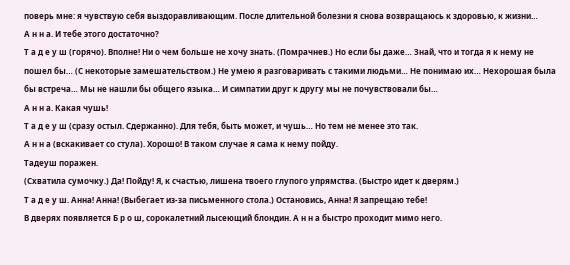поверь мне: я чувствую себя выздоравливающим. После длительной болезни я снова возвращаюсь к здоровью, к жизни…
А н н а. И тебе этого достаточно?
Т а д е у ш (горячо). Вполне! Ни о чем больше не хочу знать. (Помрачнев.) Но если бы даже… Знай, что и тогда я к нему не пошел бы… (С некоторые замешательством.) Не умею я разговаривать с такими людьми… Не понимаю их… Нехорошая была бы встреча… Мы не нашли бы общего языка… И симпатии друг к другу мы не почувствовали бы…
А н н а. Какая чушь!
Т а д е у ш (сразу остыл. Сдержанно). Для тебя, быть может, и чушь… Но тем не менее это так.
А н н а (вскакивает со стула). Хорошо! В таком случае я сама к нему пойду.
Тадеуш поражен.
(Схватила сумочку.) Да! Пойду! Я, к счастью, лишена твоего глупого упрямства. (Быстро идет к дверям.)
Т а д е у ш. Анна! Анна! (Выбегает из-за письменного стола.) Остановись, Анна! Я запрещаю тебе!
В дверях появляется Б р о ш, сорокалетний лысеющий блондин. А н н а быстро проходит мимо него.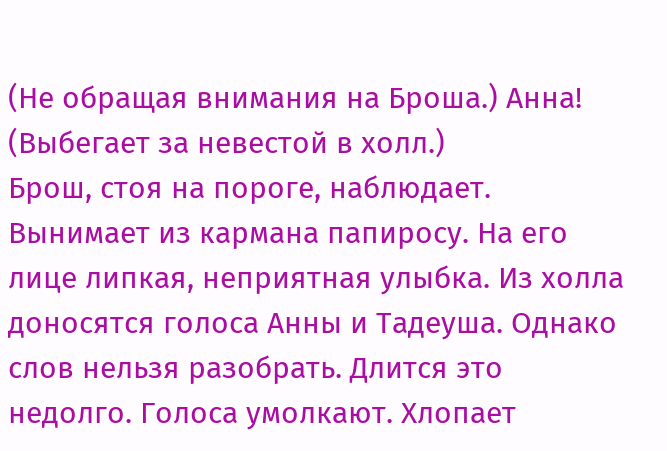(Не обращая внимания на Броша.) Анна! (Выбегает за невестой в холл.)
Брош, стоя на пороге, наблюдает. Вынимает из кармана папиросу. На его лице липкая, неприятная улыбка. Из холла доносятся голоса Анны и Тадеуша. Однако слов нельзя разобрать. Длится это недолго. Голоса умолкают. Хлопает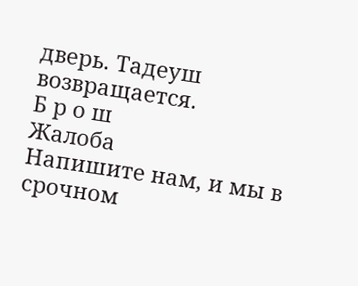дверь. Тадеуш возвращается.
Б р о ш
Жалоба
Напишите нам, и мы в срочном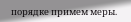порядке примем меры.